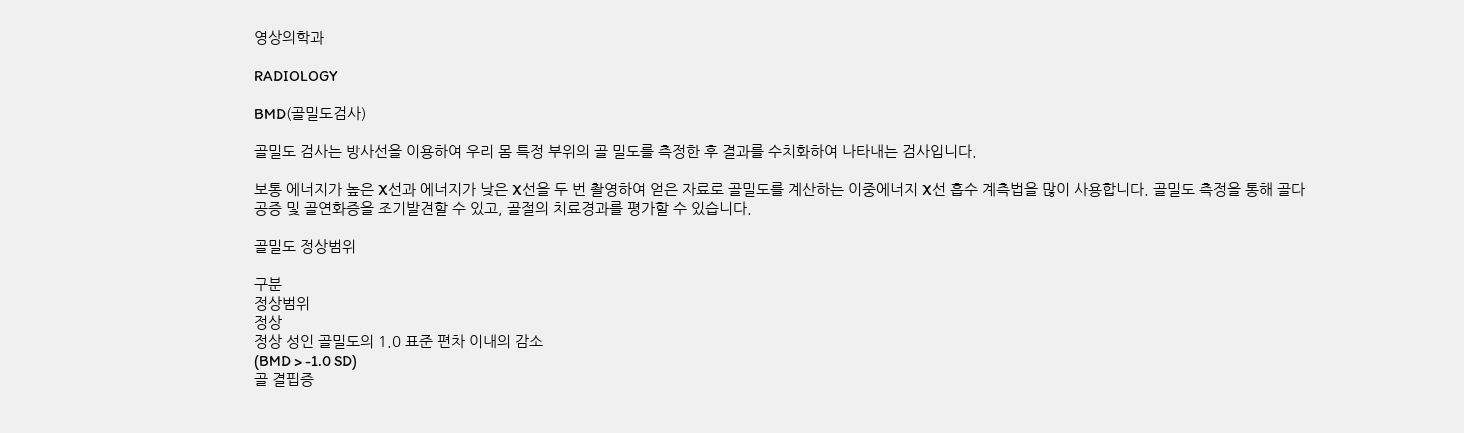영상의학과

RADIOLOGY

BMD(골밀도검사)

골밀도 검사는 방사선을 이용하여 우리 몸 특정 부위의 골 밀도를 측정한 후 결과를 수치화하여 나타내는 검사입니다.

보통 에너지가 높은 X선과 에너지가 낮은 X선을 두 번 촬영하여 얻은 자료로 골밀도를 계산하는 이중에너지 X선 흡수 계측법을 많이 사용합니다. 골밀도 측정을 통해 골다공증 및 골연화증을 조기발견할 수 있고, 골절의 치료경과를 평가할 수 있습니다.

골밀도 정상범위

구분
정상범위
정상
정상 성인 골밀도의 1.0 표준 편차 이내의 감소
(BMD > -1.0 SD)
골 결핍증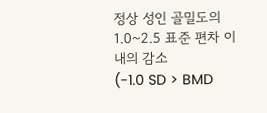정상 성인 골밀도의 1.0~2.5 표준 편차 이내의 감소
(-1.0 SD > BMD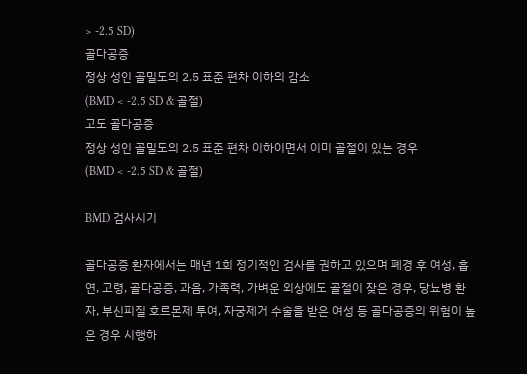> -2.5 SD)
골다공증
정상 성인 골밀도의 2.5 표준 편차 이하의 감소
(BMD < -2.5 SD & 골절)
고도 골다공증
정상 성인 골밀도의 2.5 표준 편차 이하이면서 이미 골절이 있는 경우
(BMD < -2.5 SD & 골절)

BMD 검사시기

골다공증 환자에서는 매년 1회 정기적인 검사를 권하고 있으며 폐경 후 여성, 흡연, 고령, 골다공증, 과음, 가족력, 가벼운 외상에도 골절이 잦은 경우, 당뇨병 환자, 부신피질 호르몬제 투여, 자궁제거 수술을 받은 여성 등 골다공증의 위험이 높은 경우 시행하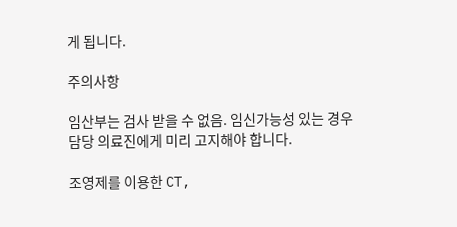게 됩니다.

주의사항

임산부는 검사 받을 수 없음. 임신가능성 있는 경우 담당 의료진에게 미리 고지해야 합니다.

조영제를 이용한 CT,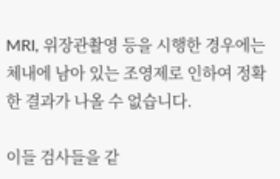MRI, 위장관촬영 등을 시행한 경우에는 체내에 남아 있는 조영제로 인하여 정확한 결과가 나올 수 없습니다.

이들 검사들을 같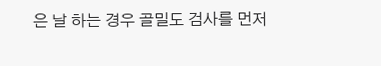은 날 하는 경우 골밀도 검사를 먼저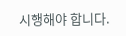시행해야 합니다.